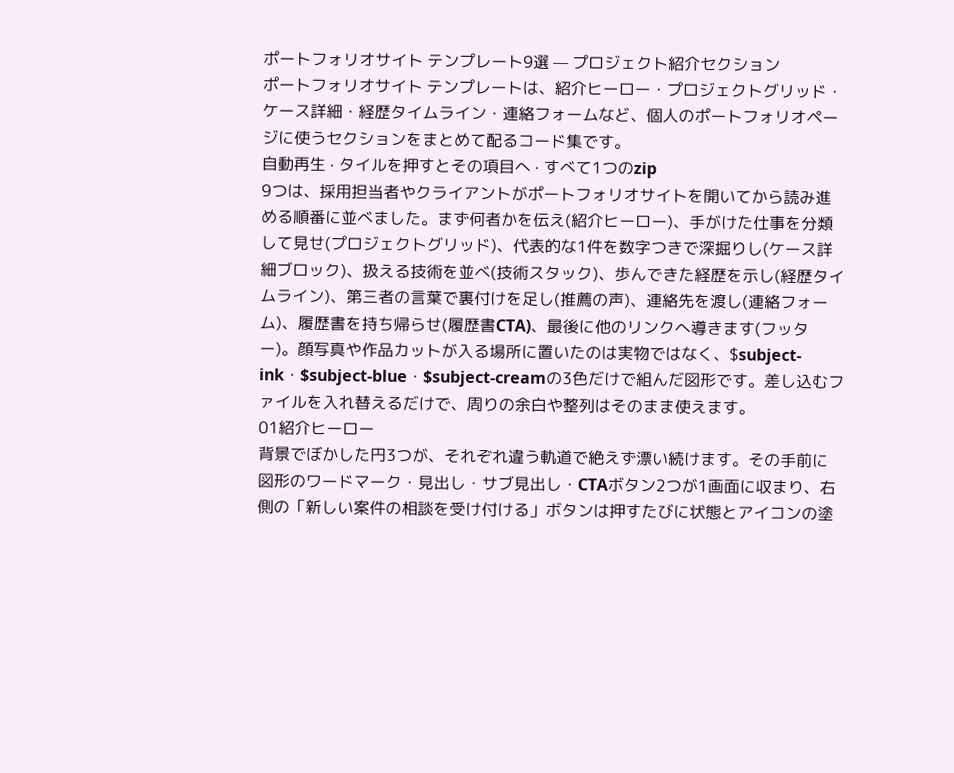ポートフォリオサイト テンプレート9選 — プロジェクト紹介セクション
ポートフォリオサイト テンプレートは、紹介ヒーロー・プロジェクトグリッド・ケース詳細・経歴タイムライン・連絡フォームなど、個人のポートフォリオページに使うセクションをまとめて配るコード集です。
自動再生 · タイルを押すとその項目へ · すべて1つのzip
9つは、採用担当者やクライアントがポートフォリオサイトを開いてから読み進める順番に並べました。まず何者かを伝え(紹介ヒーロー)、手がけた仕事を分類して見せ(プロジェクトグリッド)、代表的な1件を数字つきで深掘りし(ケース詳細ブロック)、扱える技術を並べ(技術スタック)、歩んできた経歴を示し(経歴タイムライン)、第三者の言葉で裏付けを足し(推薦の声)、連絡先を渡し(連絡フォーム)、履歴書を持ち帰らせ(履歴書CTA)、最後に他のリンクへ導きます(フッター)。顔写真や作品カットが入る場所に置いたのは実物ではなく、$subject-ink・$subject-blue・$subject-creamの3色だけで組んだ図形です。差し込むファイルを入れ替えるだけで、周りの余白や整列はそのまま使えます。
01紹介ヒーロー
背景でぼかした円3つが、それぞれ違う軌道で絶えず漂い続けます。その手前に図形のワードマーク・見出し・サブ見出し・CTAボタン2つが1画面に収まり、右側の「新しい案件の相談を受け付ける」ボタンは押すたびに状態とアイコンの塗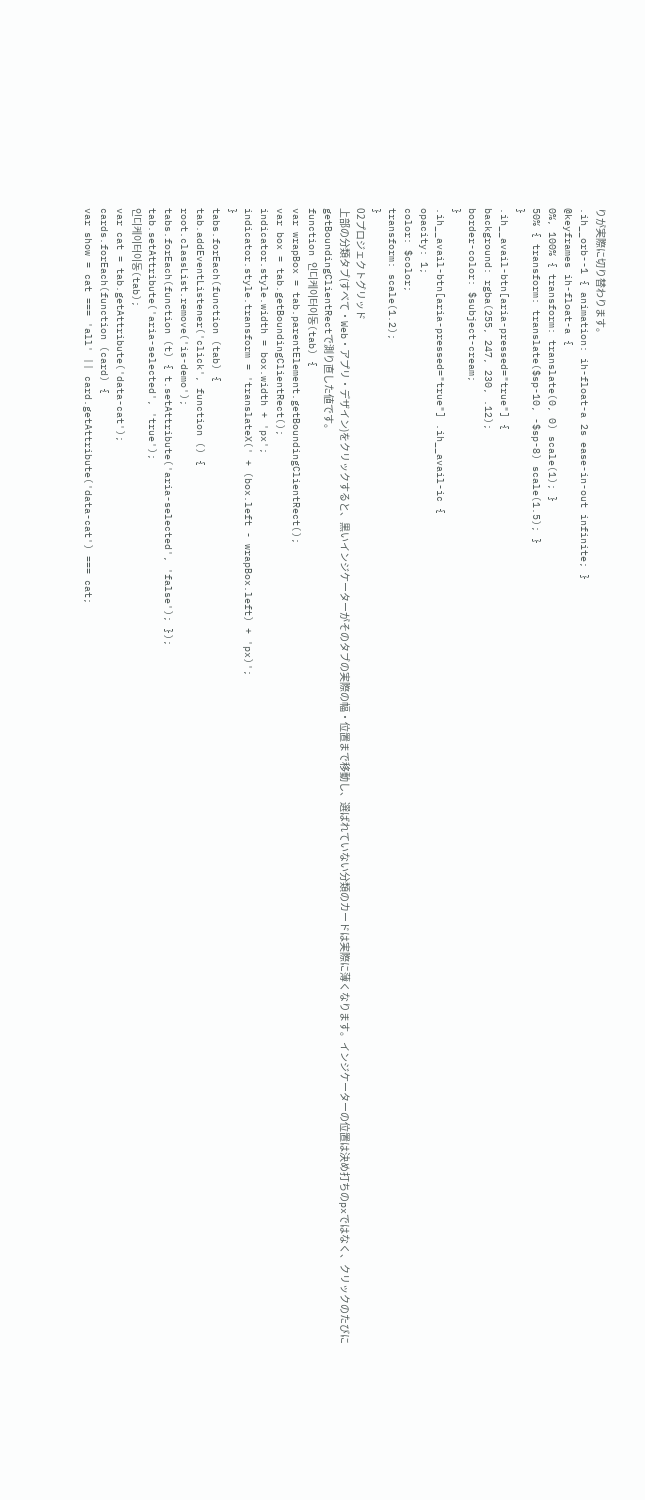りが実際に切り替わります。
.ih__orb--1 { animation: ih-float-a 2s ease-in-out infinite; }
@keyframes ih-float-a {
0%, 100% { transform: translate(0, 0) scale(1); }
50% { transform: translate($sp-10, -$sp-8) scale(1.5); }
}
.ih__avail-btn[aria-pressed="true"] {
background: rgba(255, 247, 230, .12);
border-color: $subject-cream;
}
.ih__avail-btn[aria-pressed="true"] .ih__avail-ic {
opacity: 1;
color: $color;
transform: scale(1.2);
}
02プロジェクトグリッド
上部の分類タブ(すべて・Web・アプリ・デザイン)をクリックすると、黒いインジケーターがそのタブの実際の幅・位置まで移動し、選ばれていない分類のカードは実際に薄くなります。インジケーターの位置は決め打ちのpxではなく、クリックのたびにgetBoundingClientRectで測り直した値です。
function 인디케이터이동(tab) {
var wrapBox = tab.parentElement.getBoundingClientRect();
var box = tab.getBoundingClientRect();
indicator.style.width = box.width + 'px';
indicator.style.transform = 'translateX(' + (box.left - wrapBox.left) + 'px)';
}
tabs.forEach(function (tab) {
tab.addEventListener('click', function () {
root.classList.remove('is-demo');
tabs.forEach(function (t) { t.setAttribute('aria-selected', 'false'); });
tab.setAttribute('aria-selected', 'true');
인디케이터이동(tab);
var cat = tab.getAttribute('data-cat');
cards.forEach(function (card) {
var show = cat === 'all' || card.getAttribute('data-cat') === cat;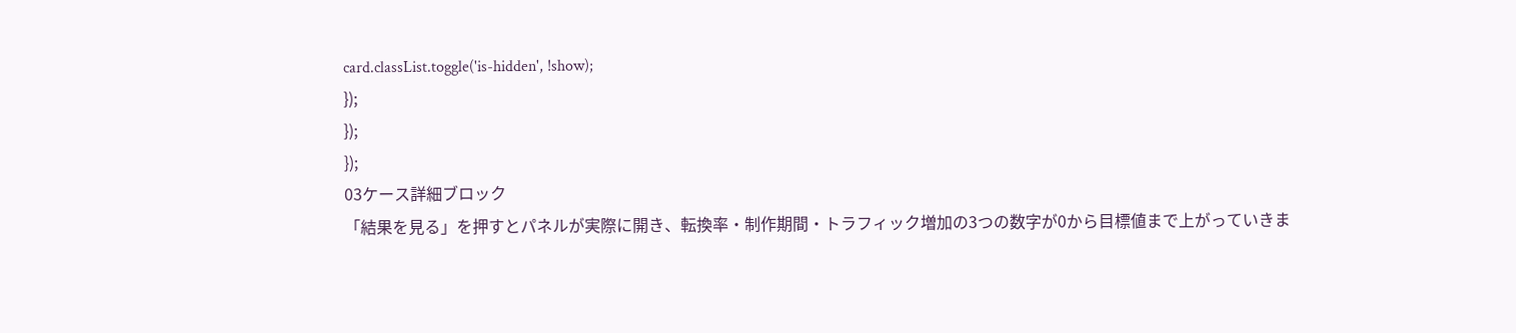card.classList.toggle('is-hidden', !show);
});
});
});
03ケース詳細ブロック
「結果を見る」を押すとパネルが実際に開き、転換率・制作期間・トラフィック増加の3つの数字が0から目標値まで上がっていきま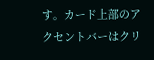す。カード上部のアクセントバーはクリ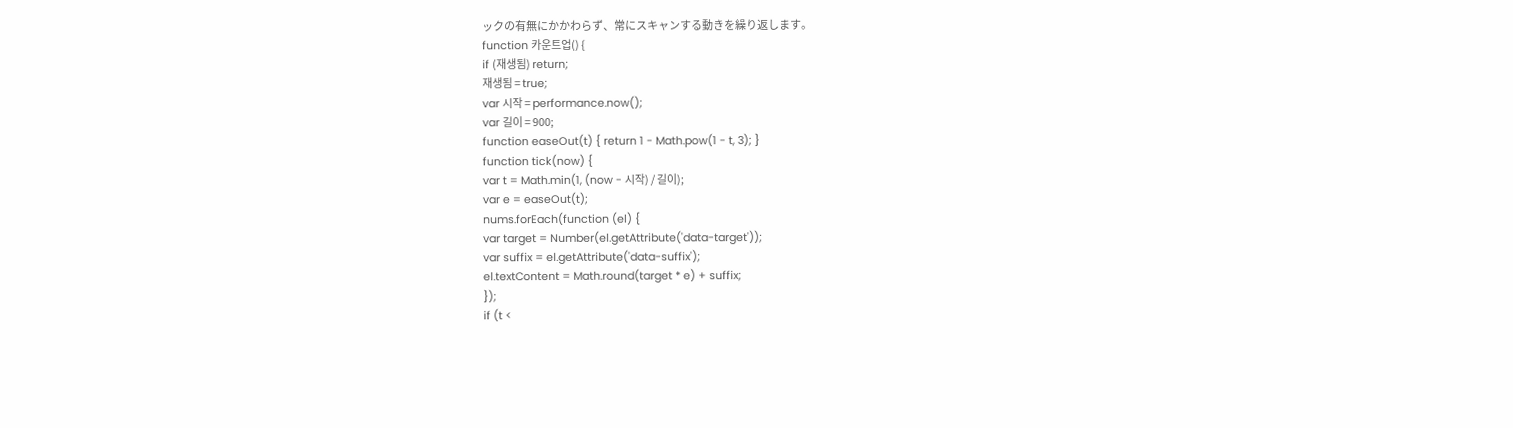ックの有無にかかわらず、常にスキャンする動きを繰り返します。
function 카운트업() {
if (재생됨) return;
재생됨 = true;
var 시작 = performance.now();
var 길이 = 900;
function easeOut(t) { return 1 - Math.pow(1 - t, 3); }
function tick(now) {
var t = Math.min(1, (now - 시작) / 길이);
var e = easeOut(t);
nums.forEach(function (el) {
var target = Number(el.getAttribute('data-target'));
var suffix = el.getAttribute('data-suffix');
el.textContent = Math.round(target * e) + suffix;
});
if (t <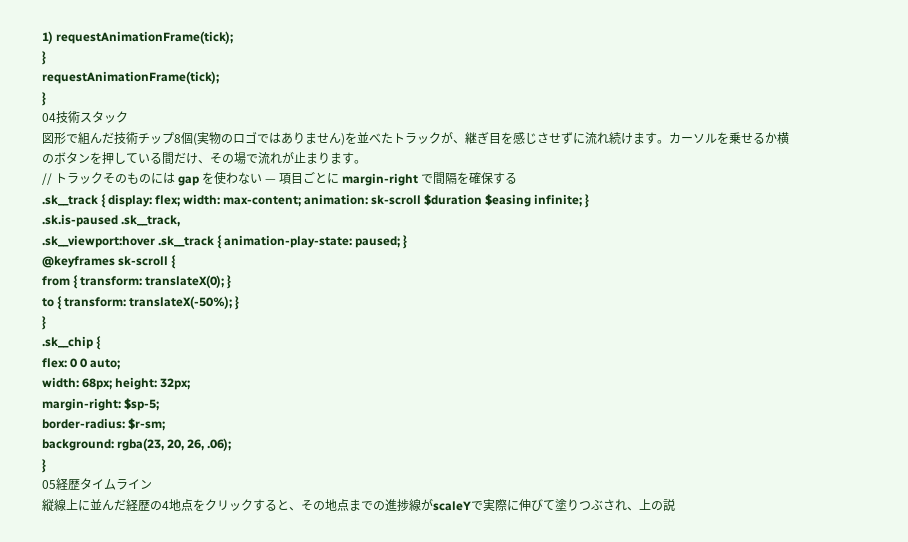1) requestAnimationFrame(tick);
}
requestAnimationFrame(tick);
}
04技術スタック
図形で組んだ技術チップ8個(実物のロゴではありません)を並べたトラックが、継ぎ目を感じさせずに流れ続けます。カーソルを乗せるか横のボタンを押している間だけ、その場で流れが止まります。
// トラックそのものには gap を使わない — 項目ごとに margin-right で間隔を確保する
.sk__track { display: flex; width: max-content; animation: sk-scroll $duration $easing infinite; }
.sk.is-paused .sk__track,
.sk__viewport:hover .sk__track { animation-play-state: paused; }
@keyframes sk-scroll {
from { transform: translateX(0); }
to { transform: translateX(-50%); }
}
.sk__chip {
flex: 0 0 auto;
width: 68px; height: 32px;
margin-right: $sp-5;
border-radius: $r-sm;
background: rgba(23, 20, 26, .06);
}
05経歴タイムライン
縦線上に並んだ経歴の4地点をクリックすると、その地点までの進捗線がscaleYで実際に伸びて塗りつぶされ、上の説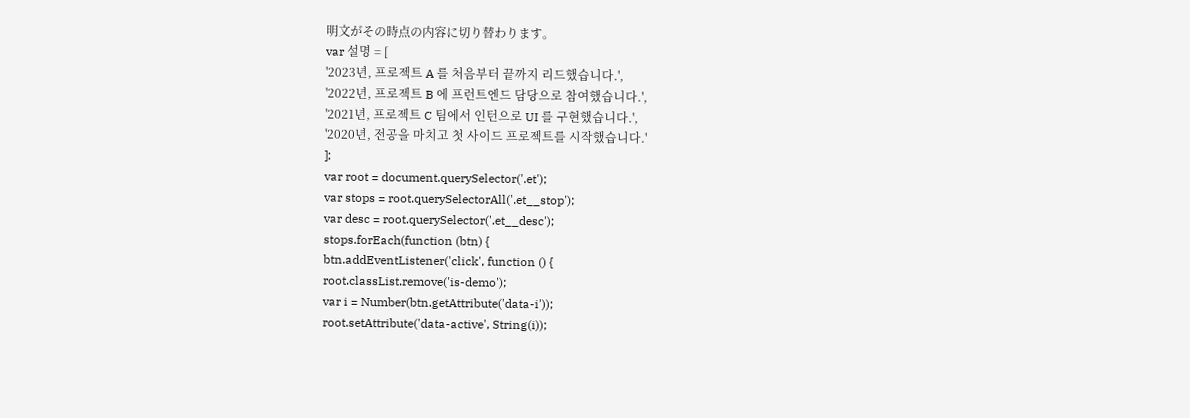明文がその時点の内容に切り替わります。
var 설명 = [
'2023년, 프로젝트 A 를 처음부터 끝까지 리드했습니다.',
'2022년, 프로젝트 B 에 프런트엔드 담당으로 참여했습니다.',
'2021년, 프로젝트 C 팀에서 인턴으로 UI 를 구현했습니다.',
'2020년, 전공을 마치고 첫 사이드 프로젝트를 시작했습니다.'
];
var root = document.querySelector('.et');
var stops = root.querySelectorAll('.et__stop');
var desc = root.querySelector('.et__desc');
stops.forEach(function (btn) {
btn.addEventListener('click', function () {
root.classList.remove('is-demo');
var i = Number(btn.getAttribute('data-i'));
root.setAttribute('data-active', String(i));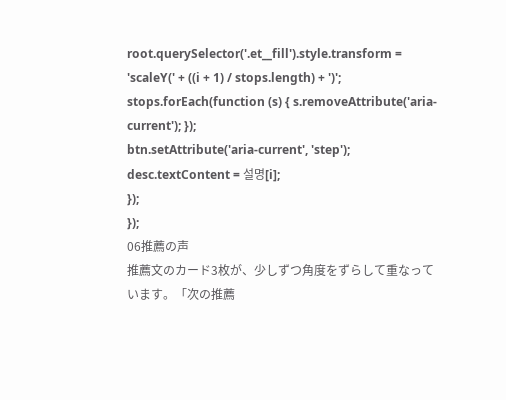root.querySelector('.et__fill').style.transform = 'scaleY(' + ((i + 1) / stops.length) + ')';
stops.forEach(function (s) { s.removeAttribute('aria-current'); });
btn.setAttribute('aria-current', 'step');
desc.textContent = 설명[i];
});
});
06推薦の声
推薦文のカード3枚が、少しずつ角度をずらして重なっています。「次の推薦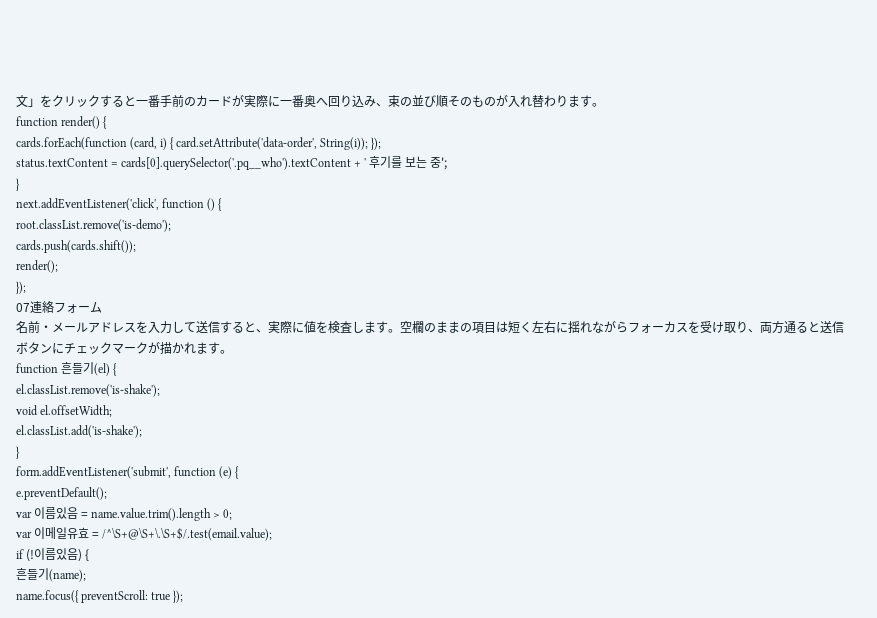文」をクリックすると一番手前のカードが実際に一番奥へ回り込み、束の並び順そのものが入れ替わります。
function render() {
cards.forEach(function (card, i) { card.setAttribute('data-order', String(i)); });
status.textContent = cards[0].querySelector('.pq__who').textContent + ' 후기를 보는 중';
}
next.addEventListener('click', function () {
root.classList.remove('is-demo');
cards.push(cards.shift());
render();
});
07連絡フォーム
名前・メールアドレスを入力して送信すると、実際に値を検査します。空欄のままの項目は短く左右に揺れながらフォーカスを受け取り、両方通ると送信ボタンにチェックマークが描かれます。
function 흔들기(el) {
el.classList.remove('is-shake');
void el.offsetWidth;
el.classList.add('is-shake');
}
form.addEventListener('submit', function (e) {
e.preventDefault();
var 이름있음 = name.value.trim().length > 0;
var 이메일유효 = /^\S+@\S+\.\S+$/.test(email.value);
if (!이름있음) {
흔들기(name);
name.focus({ preventScroll: true });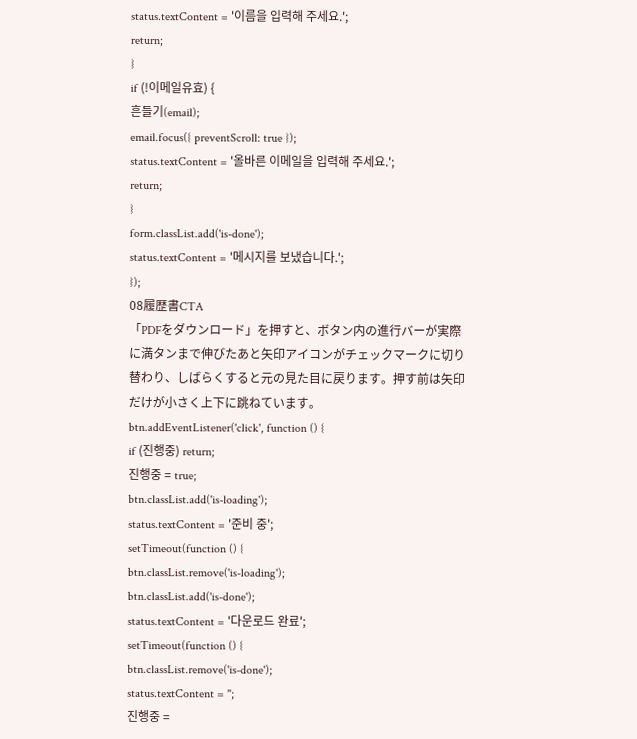status.textContent = '이름을 입력해 주세요.';
return;
}
if (!이메일유효) {
흔들기(email);
email.focus({ preventScroll: true });
status.textContent = '올바른 이메일을 입력해 주세요.';
return;
}
form.classList.add('is-done');
status.textContent = '메시지를 보냈습니다.';
});
08履歴書CTA
「PDFをダウンロード」を押すと、ボタン内の進行バーが実際に満タンまで伸びたあと矢印アイコンがチェックマークに切り替わり、しばらくすると元の見た目に戻ります。押す前は矢印だけが小さく上下に跳ねています。
btn.addEventListener('click', function () {
if (진행중) return;
진행중 = true;
btn.classList.add('is-loading');
status.textContent = '준비 중';
setTimeout(function () {
btn.classList.remove('is-loading');
btn.classList.add('is-done');
status.textContent = '다운로드 완료';
setTimeout(function () {
btn.classList.remove('is-done');
status.textContent = '';
진행중 =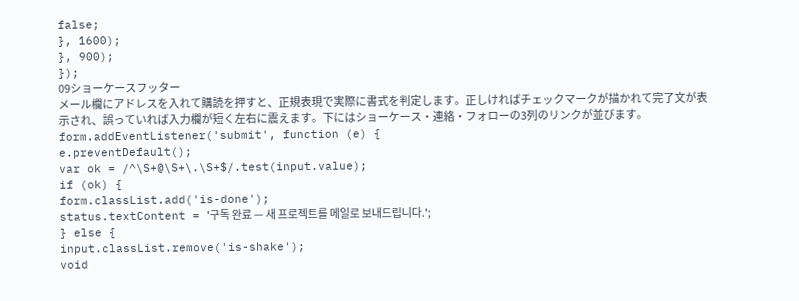false;
}, 1600);
}, 900);
});
09ショーケースフッター
メール欄にアドレスを入れて購読を押すと、正規表現で実際に書式を判定します。正しければチェックマークが描かれて完了文が表示され、誤っていれば入力欄が短く左右に震えます。下にはショーケース・連絡・フォローの3列のリンクが並びます。
form.addEventListener('submit', function (e) {
e.preventDefault();
var ok = /^\S+@\S+\.\S+$/.test(input.value);
if (ok) {
form.classList.add('is-done');
status.textContent = '구독 완료 — 새 프로젝트를 메일로 보내드립니다.';
} else {
input.classList.remove('is-shake');
void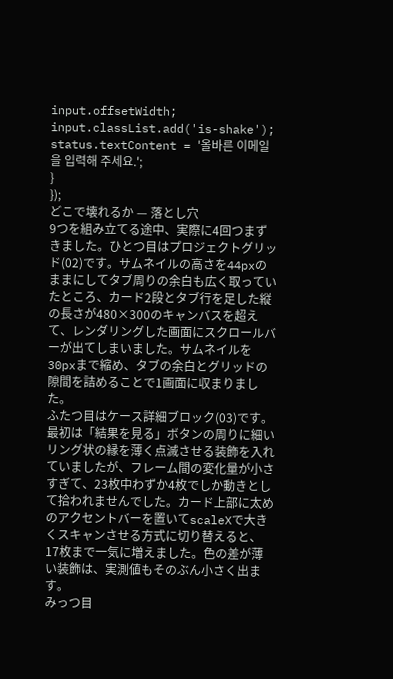input.offsetWidth;
input.classList.add('is-shake');
status.textContent = '올바른 이메일을 입력해 주세요.';
}
});
どこで壊れるか — 落とし穴
9つを組み立てる途中、実際に4回つまずきました。ひとつ目はプロジェクトグリッド(02)です。サムネイルの高さを44pxのままにしてタブ周りの余白も広く取っていたところ、カード2段とタブ行を足した縦の長さが480×300のキャンバスを超えて、レンダリングした画面にスクロールバーが出てしまいました。サムネイルを30pxまで縮め、タブの余白とグリッドの隙間を詰めることで1画面に収まりました。
ふたつ目はケース詳細ブロック(03)です。最初は「結果を見る」ボタンの周りに細いリング状の縁を薄く点滅させる装飾を入れていましたが、フレーム間の変化量が小さすぎて、23枚中わずか4枚でしか動きとして拾われませんでした。カード上部に太めのアクセントバーを置いてscaleXで大きくスキャンさせる方式に切り替えると、17枚まで一気に増えました。色の差が薄い装飾は、実測値もそのぶん小さく出ます。
みっつ目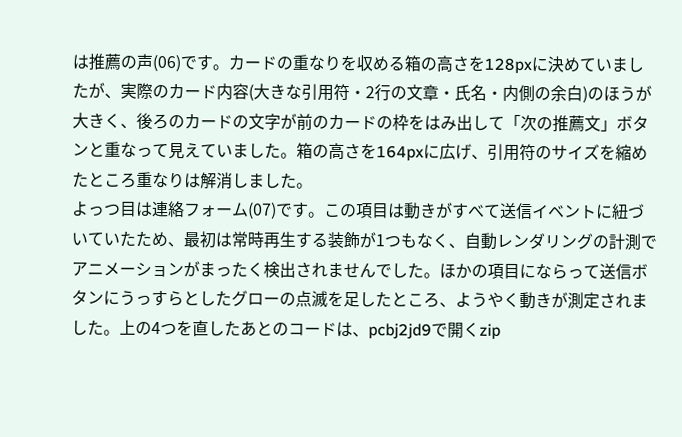は推薦の声(06)です。カードの重なりを収める箱の高さを128pxに決めていましたが、実際のカード内容(大きな引用符・2行の文章・氏名・内側の余白)のほうが大きく、後ろのカードの文字が前のカードの枠をはみ出して「次の推薦文」ボタンと重なって見えていました。箱の高さを164pxに広げ、引用符のサイズを縮めたところ重なりは解消しました。
よっつ目は連絡フォーム(07)です。この項目は動きがすべて送信イベントに紐づいていたため、最初は常時再生する装飾が1つもなく、自動レンダリングの計測でアニメーションがまったく検出されませんでした。ほかの項目にならって送信ボタンにうっすらとしたグローの点滅を足したところ、ようやく動きが測定されました。上の4つを直したあとのコードは、pcbj2jd9で開くzip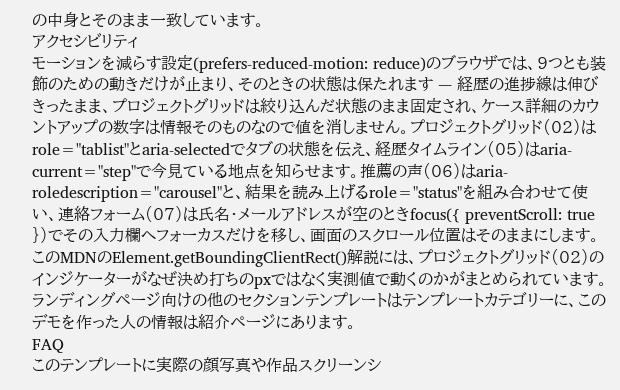の中身とそのまま一致しています。
アクセシビリティ
モーションを減らす設定(prefers-reduced-motion: reduce)のブラウザでは、9つとも装飾のための動きだけが止まり、そのときの状態は保たれます — 経歴の進捗線は伸びきったまま、プロジェクトグリッドは絞り込んだ状態のまま固定され、ケース詳細のカウントアップの数字は情報そのものなので値を消しません。プロジェクトグリッド(02)はrole="tablist"とaria-selectedでタブの状態を伝え、経歴タイムライン(05)はaria-current="step"で今見ている地点を知らせます。推薦の声(06)はaria-roledescription="carousel"と、結果を読み上げるrole="status"を組み合わせて使い、連絡フォーム(07)は氏名・メールアドレスが空のときfocus({ preventScroll: true })でその入力欄へフォーカスだけを移し、画面のスクロール位置はそのままにします。このMDNのElement.getBoundingClientRect()解説には、プロジェクトグリッド(02)のインジケーターがなぜ決め打ちのpxではなく実測値で動くのかがまとめられています。
ランディングページ向けの他のセクションテンプレートはテンプレートカテゴリーに、このデモを作った人の情報は紹介ページにあります。
FAQ
このテンプレートに実際の顔写真や作品スクリーンシ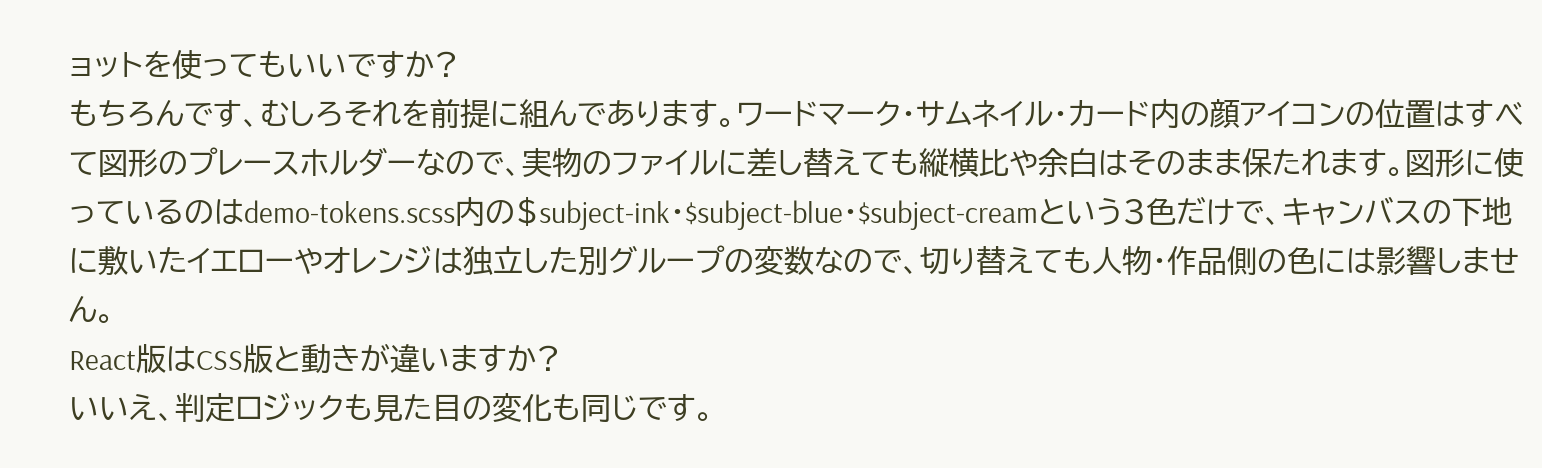ョットを使ってもいいですか?
もちろんです、むしろそれを前提に組んであります。ワードマーク・サムネイル・カード内の顔アイコンの位置はすべて図形のプレースホルダーなので、実物のファイルに差し替えても縦横比や余白はそのまま保たれます。図形に使っているのはdemo-tokens.scss内の$subject-ink・$subject-blue・$subject-creamという3色だけで、キャンバスの下地に敷いたイエローやオレンジは独立した別グループの変数なので、切り替えても人物・作品側の色には影響しません。
React版はCSS版と動きが違いますか?
いいえ、判定ロジックも見た目の変化も同じです。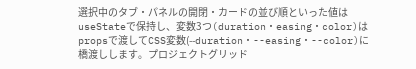選択中のタブ・パネルの開閉・カードの並び順といった値はuseStateで保持し、変数3つ(duration・easing・color)はpropsで渡してCSS変数(--duration・--easing・--color)に橋渡しします。プロジェクトグリッド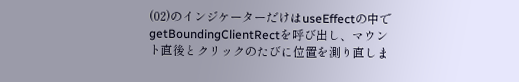(02)のインジケーターだけはuseEffectの中でgetBoundingClientRectを呼び出し、マウント直後とクリックのたびに位置を測り直しま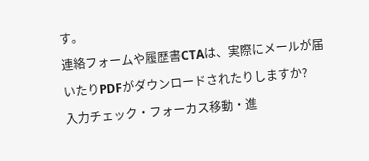す。
連絡フォームや履歴書CTAは、実際にメールが届いたりPDFがダウンロードされたりしますか?
入力チェック・フォーカス移動・進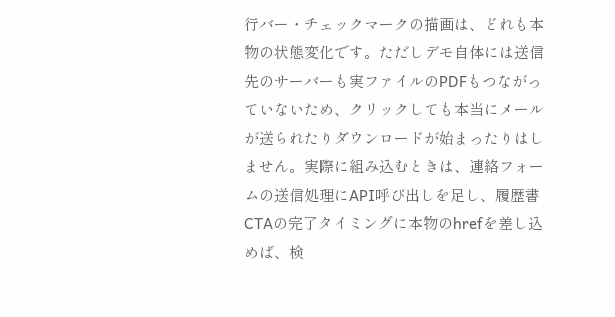行バー・チェックマークの描画は、どれも本物の状態変化です。ただしデモ自体には送信先のサーバーも実ファイルのPDFもつながっていないため、クリックしても本当にメールが送られたりダウンロードが始まったりはしません。実際に組み込むときは、連絡フォームの送信処理にAPI呼び出しを足し、履歴書CTAの完了タイミングに本物のhrefを差し込めば、検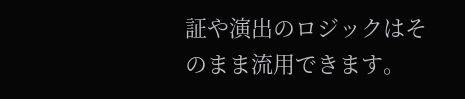証や演出のロジックはそのまま流用できます。